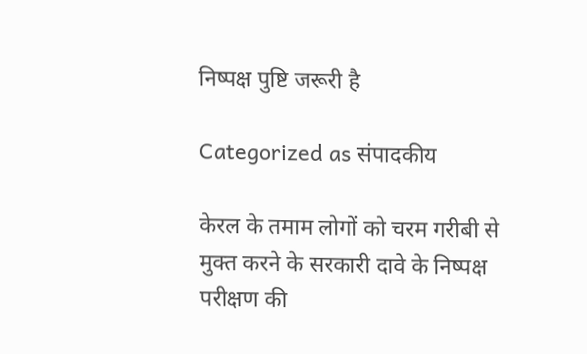निष्पक्ष पुष्टि जरूरी है

Categorized as संपादकीय

केरल के तमाम लोगों को चरम गरीबी से मुक्त करने के सरकारी दावे के निष्पक्ष परीक्षण की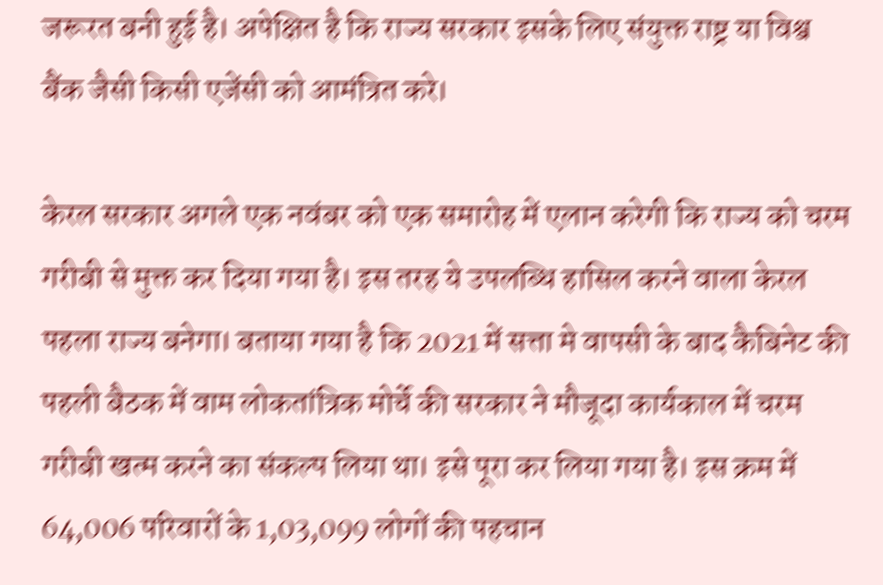जरूरत बनी हुई है। अपेक्षित है कि राज्य सरकार इसके लिए संयुक्त राष्ट्र या विश्व बैंक जैसी किसी एजेंसी को आमंत्रित करे।

केरल सरकार अगले एक नवंबर को एक समारोह में एलान करेगी कि राज्य को चरम गरीबी से मुक्त कर दिया गया है। इस तरह ये उपलब्धि हासिल करने वाला केरल पहला राज्य बनेगा। बताया गया है कि 2021 में सत्ता मे वापसी के बाद कैबिनेट की पहली बैठक में वाम लोकतांत्रिक मोर्चे की सरकार ने मौजूदा कार्यकाल में चरम गरीबी खत्म करने का संकल्प लिया था। इसे पूरा कर लिया गया है। इस क्रम में 64,006 परिवारों के 1,03,099 लोगों की पहचान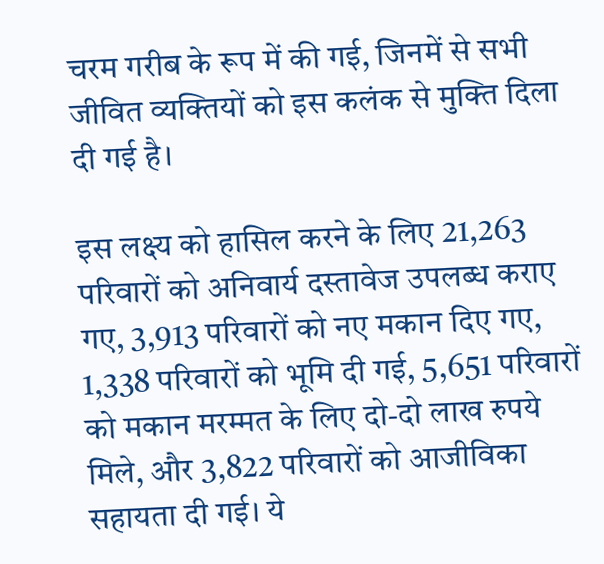चरम गरीब के रूप में की गई, जिनमें से सभी जीवित व्यक्तियों को इस कलंक से मुक्ति दिला दी गई है।

इस लक्ष्य को हासिल करने के लिए 21,263 परिवारों को अनिवार्य दस्तावेज उपलब्ध कराए गए, 3,913 परिवारों को नए मकान दिए गए, 1,338 परिवारों को भूमि दी गई, 5,651 परिवारों को मकान मरम्मत के लिए दो-दो लाख रुपये मिले, और 3,822 परिवारों को आजीविका सहायता दी गई। ये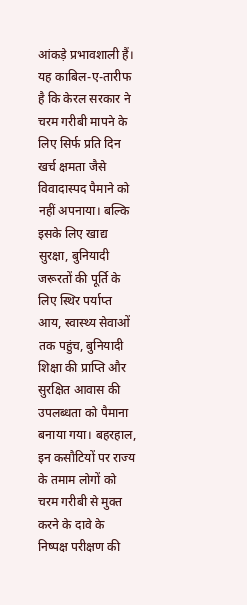आंकड़े प्रभावशाली हैं। यह काबिल-ए-तारीफ है कि केरल सरकार ने चरम गरीबी मापने के लिए सिर्फ प्रति दिन खर्च क्षमता जैसे विवादास्पद पैमाने को नहीं अपनाया। बल्कि इसके लिए खाद्य सुरक्षा, बुनियादी जरूरतों की पूर्ति के लिए स्थिर पर्याप्त आय, स्वास्थ्य सेवाओं तक पहुंच, बुनियादी शिक्षा की प्राप्ति और सुरक्षित आवास की उपलब्धता को पैमाना बनाया गया। बहरहाल, इन कसौटियों पर राज्य के तमाम लोगों को चरम गरीबी से मुक्त करने के दावे के निष्पक्ष परीक्षण की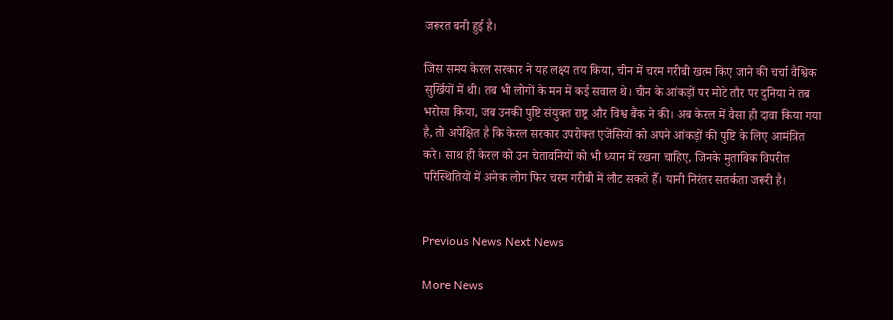जरूरत बनी हुई है।

जिस समय केरल सरकार ने यह लक्ष्य तय किया, चीन में चरम गरीबी खत्म किए जाने की चर्चा वैश्विक सुर्खियों में थी। तब भी लोगों के मन में कई सवाल थे। चीन के आंकड़ों पर मोटे तौर पर दुनिया ने तब भरोसा किया, जब उनकी पुष्टि संयुक्त राष्ट्र और विश्व बैंक ने की। अब केरल में वैसा ही दावा किया गया है, तो अपेक्षित है कि केरल सरकार उपरोक्त एजेंसियों को अपने आंकड़ों की पुष्टि के लिए आमंत्रित करे। साथ ही केरल को उन चेतावनियों को भी ध्यान में रखना चाहिए, जिनके मुताबिक विपरीत परिस्थितियों में अनेक लोग फिर चरम गरीबी में लौट सकते हैँ। यानी निरंतर सतर्कता जरूरी है।


Previous News Next News

More News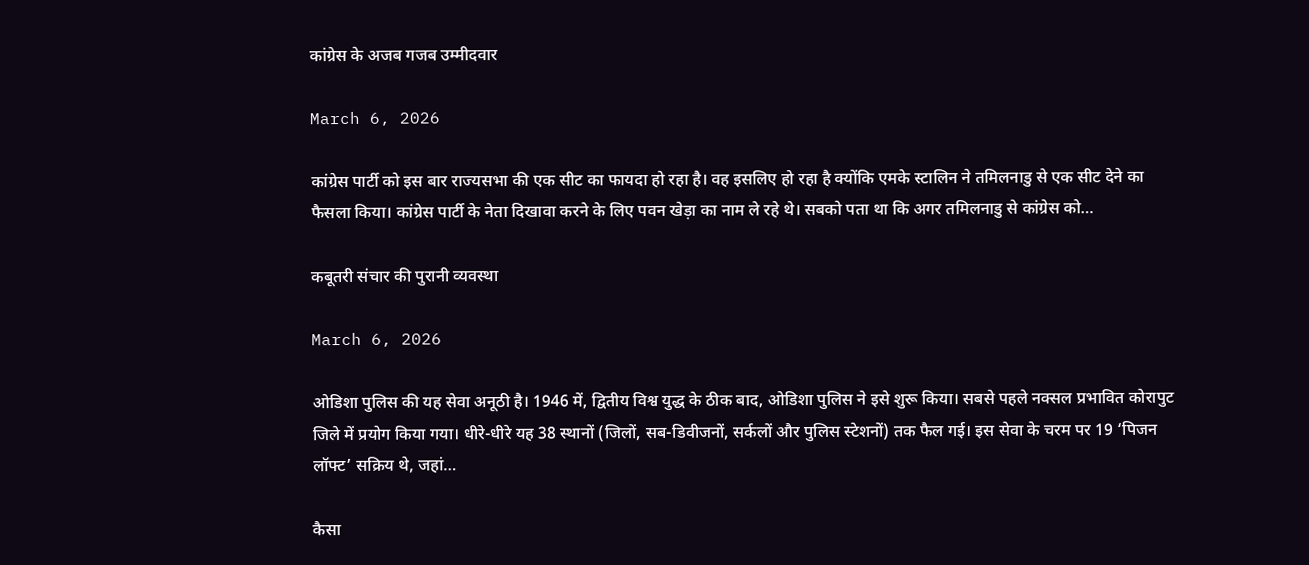कांग्रेस के अजब गजब उम्मीदवार

March 6, 2026

कांग्रेस पार्टी को इस बार राज्यसभा की एक सीट का फायदा हो रहा है। वह इसलिए हो रहा है क्योंकि एमके स्टालिन ने तमिलनाडु से एक सीट देने का फैसला किया। कांग्रेस पार्टी के नेता दिखावा करने के लिए पवन खेड़ा का नाम ले रहे थे। सबको पता था कि अगर तमिलनाडु से कांग्रेस को…

कबूतरी संचार की पुरानी व्यवस्था

March 6, 2026

ओडिशा पुलिस की यह सेवा अनूठी है। 1946 में, द्वितीय विश्व युद्ध के ठीक बाद, ओडिशा पुलिस ने इसे शुरू किया। सबसे पहले नक्सल प्रभावित कोरापुट जिले में प्रयोग किया गया। धीरे-धीरे यह 38 स्थानों (जिलों, सब-डिवीजनों, सर्कलों और पुलिस स्टेशनों) तक फैल गई। इस सेवा के चरम पर 19 ‘पिजन लॉफ्ट’ सक्रिय थे, जहां…

कैसा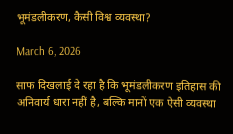भूमंडलीकरण, कैसी विश्व व्यवस्था?

March 6, 2026

साफ दिखलाई दे रहा है कि भूमंडलीकरण इतिहास की अनिवार्य धारा नहीं है, बल्कि मानों एक ऐसी व्यवस्था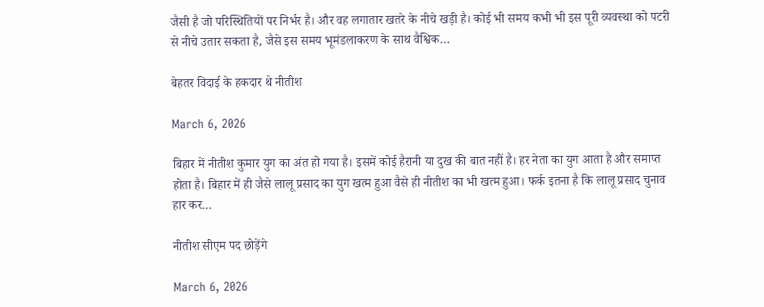जैसी है जो परिस्थितियों पर निर्भर है। और वह लगातार खतरे के नीचे खड़ी है। कोई भी समय कभी भी इस पूरी व्यवस्था को पटरी से नीचे उतार सकता है, जैसे इस समय भूमंडलाकरण के साथ वैश्विक…

बेहतर विदाई के हकदार थे नीतीश

March 6, 2026

बिहार में नीतीश कुमार युग का अंत हो गया है। इसमें कोई हैरानी या दुख की बात नहीं है। हर नेता का युग आता है और समाप्त होता है। बिहार में ही जैसे लालू प्रसाद का युग खत्म हुआ वैसे ही नीतीश का भी खत्म हुआ। फर्क इतना है कि लालू प्रसाद चुनाव हार कर…

नीतीश सीएम पद छोड़ेंगे

March 6, 2026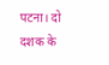पटना। दो दशक के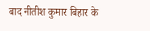बाद नीतीश कुमार बिहार के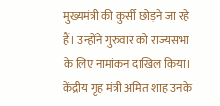मुख्यमंत्री की कुर्सी छोड़ने जा रहे हैं। उन्होंने गुरुवार को राज्यसभा के लिए नामांकन दाखिल किया। केंद्रीय गृह मंत्री अमित शाह उनके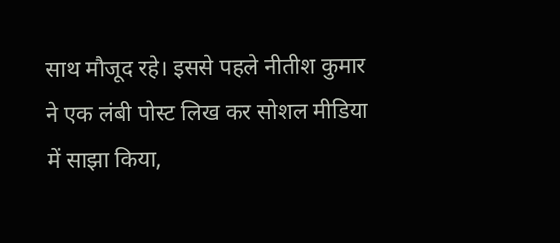साथ मौजूद रहे। इससे पहले नीतीश कुमार ने एक लंबी पोस्ट लिख कर सोशल मीडिया में साझा किया,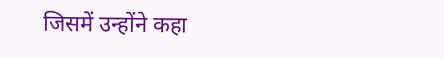जिसमें उन्होंने कहा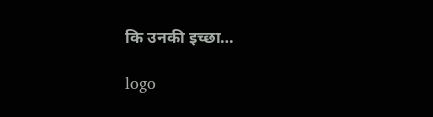कि उनकी इच्छा…

logo